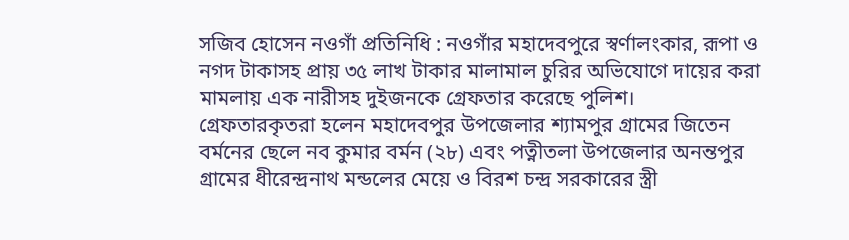সজিব হোসেন নওগাঁ প্রতিনিধি : নওগাঁর মহাদেবপুরে স্বর্ণালংকার, রূপা ও নগদ টাকাসহ প্রায় ৩৫ লাখ টাকার মালামাল চুরির অভিযোগে দায়ের করা মামলায় এক নারীসহ দুইজনকে গ্রেফতার করেছে পুলিশ।
গ্রেফতারকৃতরা হলেন মহাদেবপুর উপজেলার শ্যামপুর গ্রামের জিতেন বর্মনের ছেলে নব কুমার বর্মন (২৮) এবং পত্নীতলা উপজেলার অনন্তপুর গ্রামের ধীরেন্দ্রনাথ মন্ডলের মেয়ে ও বিরশ চন্দ্র সরকারের স্ত্রী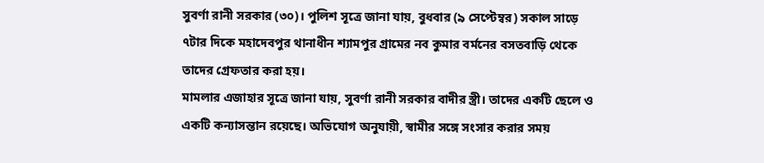সুবর্ণা রানী সরকার (৩০)। পুলিশ সূত্রে জানা যায়, বুধবার (৯ সেপ্টেম্বর) সকাল সাড়ে ৭টার দিকে মহাদেবপুর থানাধীন শ্যামপুর গ্রামের নব কুমার বর্মনের বসতবাড়ি থেকে তাদের গ্রেফতার করা হয়।
মামলার এজাহার সূত্রে জানা যায়, সুবর্ণা রানী সরকার বাদীর স্ত্রী। তাদের একটি ছেলে ও একটি কন্যাসন্তান রয়েছে। অভিযোগ অনুযায়ী, স্বামীর সঙ্গে সংসার করার সময়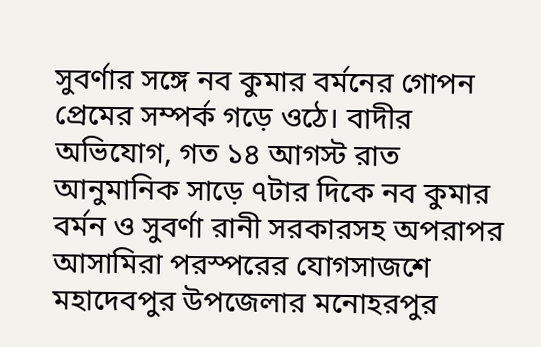সুবর্ণার সঙ্গে নব কুমার বর্মনের গোপন প্রেমের সম্পর্ক গড়ে ওঠে। বাদীর অভিযোগ, গত ১৪ আগস্ট রাত আনুমানিক সাড়ে ৭টার দিকে নব কুমার বর্মন ও সুবর্ণা রানী সরকারসহ অপরাপর আসামিরা পরস্পরের যোগসাজশে মহাদেবপুর উপজেলার মনোহরপুর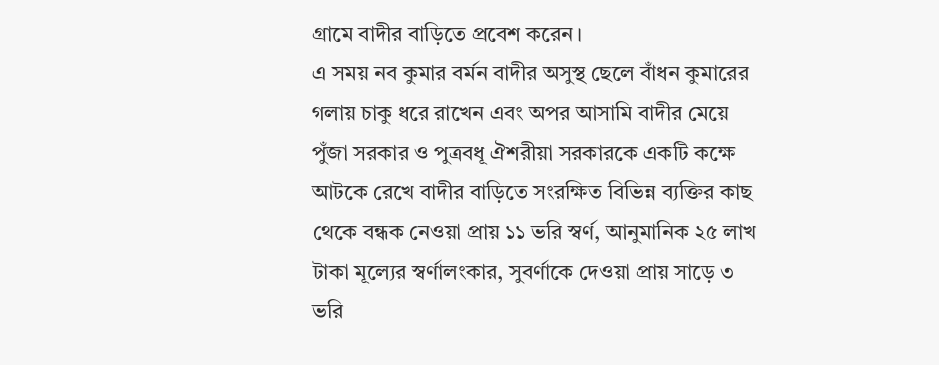গ্রামে বাদীর বাড়িতে প্রবেশ করেন।
এ সময় নব কুমার বর্মন বাদীর অসুস্থ ছেলে বাঁধন কুমারের গলায় চাকু ধরে রাখেন এবং অপর আসামি বাদীর মেয়ে পুঁজা সরকার ও পুত্রবধূ ঐশরীয়া সরকারকে একটি কক্ষে আটকে রেখে বাদীর বাড়িতে সংরক্ষিত বিভিন্ন ব্যক্তির কাছ থেকে বন্ধক নেওয়া প্রায় ১১ ভরি স্বর্ণ, আনুমানিক ২৫ লাখ টাকা মূল্যের স্বর্ণালংকার, সুবর্ণাকে দেওয়া প্রায় সাড়ে ৩ ভরি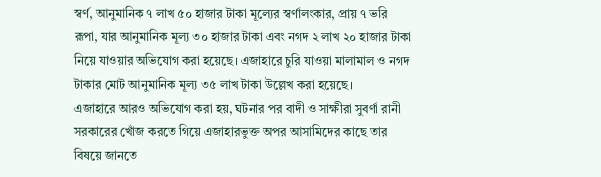স্বর্ণ, আনুমানিক ৭ লাখ ৫০ হাজার টাকা মূল্যের স্বর্ণালংকার, প্রায় ৭ ভরি রূপা, যার আনুমানিক মূল্য ৩০ হাজার টাকা এবং নগদ ২ লাখ ২০ হাজার টাকা নিয়ে যাওয়ার অভিযোগ করা হয়েছে। এজাহারে চুরি যাওয়া মালামাল ও নগদ টাকার মোট আনুমানিক মূল্য ৩৫ লাখ টাকা উল্লেখ করা হয়েছে।
এজাহারে আরও অভিযোগ করা হয়, ঘটনার পর বাদী ও সাক্ষীরা সুবর্ণা রানী সরকারের খোঁজ করতে গিয়ে এজাহারভুক্ত অপর আসামিদের কাছে তার বিষয়ে জানতে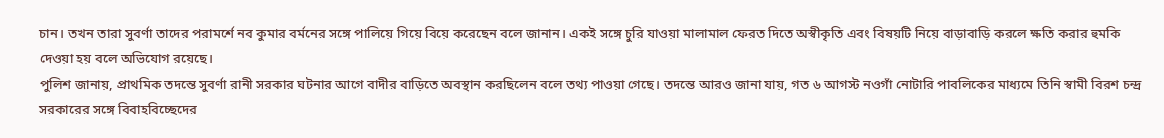চান। তখন তারা সুবর্ণা তাদের পরামর্শে নব কুমার বর্মনের সঙ্গে পালিয়ে গিয়ে বিয়ে করেছেন বলে জানান। একই সঙ্গে চুরি যাওয়া মালামাল ফেরত দিতে অস্বীকৃতি এবং বিষয়টি নিয়ে বাড়াবাড়ি করলে ক্ষতি করার হুমকি দেওয়া হয় বলে অভিযোগ রয়েছে।
পুলিশ জানায়, প্রাথমিক তদন্তে সুবর্ণা রানী সরকার ঘটনার আগে বাদীর বাড়িতে অবস্থান করছিলেন বলে তথ্য পাওয়া গেছে। তদন্তে আরও জানা যায়, গত ৬ আগস্ট নওগাঁ নোটারি পাবলিকের মাধ্যমে তিনি স্বামী বিরশ চন্দ্র সরকারের সঙ্গে বিবাহবিচ্ছেদের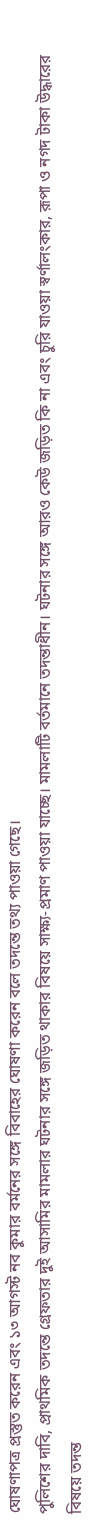ঘোষণাপত্র প্রস্তুত করেন এবং ১৩ আগস্ট নব কুমার বর্মনের সঙ্গে বিবাহের ঘোষণা করেন বলে তদন্তে তথ্য পাওয়া গেছে।
পুলিশের দাবি, প্রাথমিক তদন্তে গ্রেফতার দুই আসামির মামলার ঘটনার সঙ্গে জড়িত থাকার বিষয়ে সাক্ষ্য-প্রমাণ পাওয়া যাচ্ছে। মামলাটি বর্তমানে তদন্তাধীন। ঘটনার সঙ্গে আরও কেউ জড়িত কি না এবং চুরি যাওয়া স্বর্ণালংকার, রূপা ও নগদ টাকা উদ্ধারের বিষয়ে তদন্ত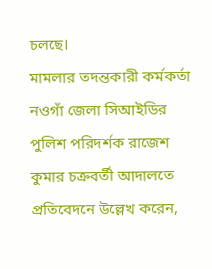চলছে।
মামলার তদন্তকারী কর্মকর্তা নওগাঁ জেলা সিআইডির পুলিশ পরিদর্শক রাজেশ কুমার চক্রবর্তী আদালতে প্রতিবেদনে উল্লেখ করেন,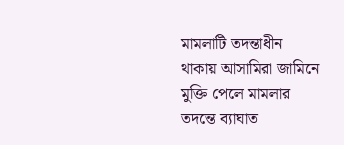মামলাটি তদন্তাধীন থাকায় আসামিরা জামিনে মুক্তি পেলে মামলার তদন্তে ব্যাঘাত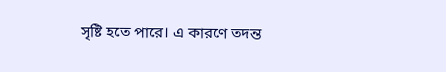সৃষ্টি হতে পারে। এ কারণে তদন্ত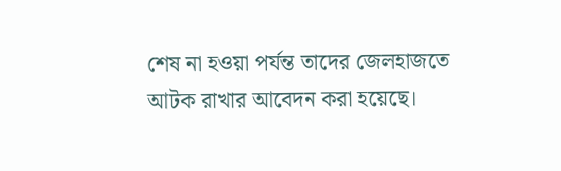শেষ না হওয়া পর্যন্ত তাদের জেলহাজতে আটক রাখার আবেদন করা হয়েছে।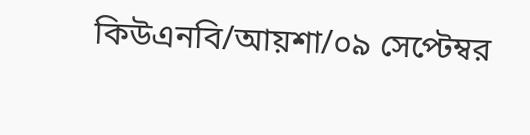কিউএনবি/আয়শা/০৯ সেপ্টেম্বর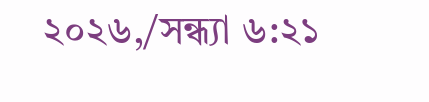২০২৬,/সন্ধ্যা ৬:২১